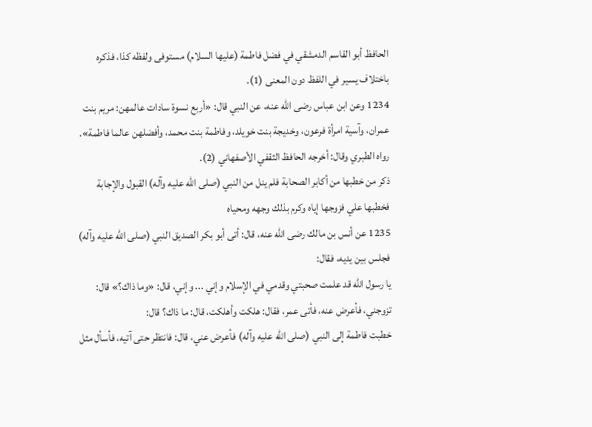الحافظ أبو القاسم الدمشقي في فضل فاطمة (عليها السلام) مستوفى ولفظه كذا، فذكره باختلاف يسير في اللفظ دون المعنى (1).
1234 وعن ابن عباس رضى الله عنه، عن النبي قال: «أربع نسوة سادات عالمهن: مريم بنت عمران، وآسية امرأة فرعون، وخديجة بنت خويلد، وفاطمة بنت محمد، وأفضلهن عالما فاطمة».
رواه الطبري وقال: أخرجه الحافظ الثقفي الأصفهاني (2).
ذكر من خطبها من أكابر الصحابة فلم ينل من النبي (صلى الله عليه وآله) القبول والإجابة فخطبها علي فزوجها إياه وكرم بذلك وجهه ومحياه
1235 عن أنس بن مالك رضى الله عنه، قال: أتى أبو بكر الصديق النبي (صلى الله عليه وآله) فجلس بين يديه، فقال:
يا رسول الله قد علمت صحبتي وقدمي في الإسلام وإني ... وإني، قال: «وما ذاك؟» قال: تزوجني، فأعرض عنه، فأتى عمر، فقال: هلكت وأهلكت، قال: ما ذاك؟ قال:
خطبت فاطمة إلى النبي (صلى الله عليه وآله) فأعرض عني، قال: فانتظر حتى آتيه، فأسأل مثل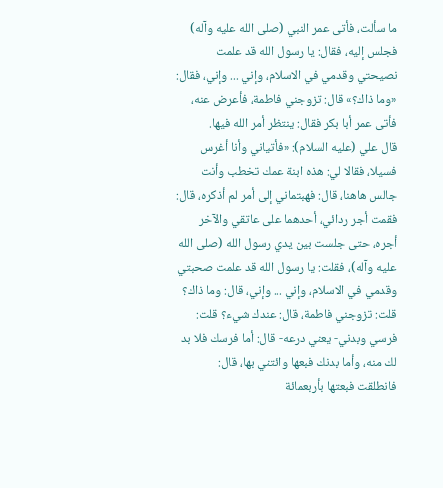ما سألت، فأتى عمر النبي (صلى الله عليه وآله) فجلس إليه، فقال: يا رسول الله قد علمت نصيحتي وقدمي في الاسلام، وإني ... وإني، فقال: «وما ذاك؟» قال: تزوجني فاطمة، فأعرض عنه، فأتى عمر أبا بكر فقال: ينتظر أمر الله فيها.
قال علي (عليه السلام): «فأتياني وأنا أغرس فسيلا، فقالا لي: هذه ابنة عمك تخطب وأنت جالس هاهنا، قال: فهبتماني إلى أمر لم أذكره، قال: فقمت أجر ردائي، أحدهما على عاتقي والآخر أجره، حتى جلست بين يدي رسول الله (صلى الله عليه وآله)، فقلت: يا رسول الله قد علمت صحبتي وقدمي في الاسلام، وإني ... وإني، قال: وما ذاك؟ قلت: تزوجني فاطمة، قال: عندك شيء؟ قلت: فرسي وبدني- يعني درعه- قال: أما فرسك فلا بد لك منه، وأما بدنك فبعها وائتني بها، قال:
فانطلقت فبعتها بأربعمائة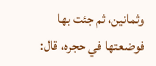وثمانين، ثم جئت بها فوضعتها في حجره، قال: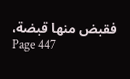فقبض منها قبضة،
Page 447